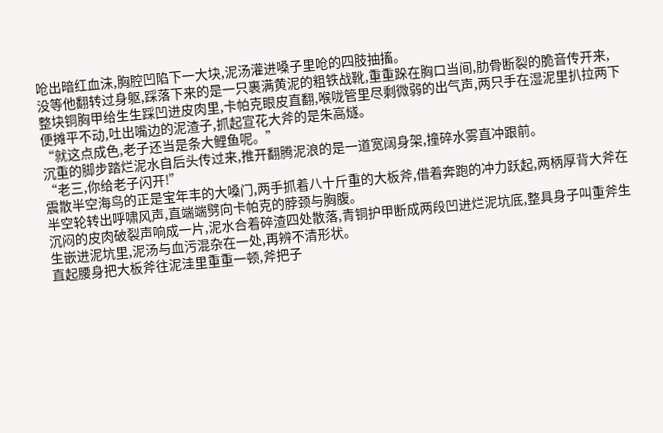呛出暗红血沫,胸腔凹陷下一大块,泥汤灌进嗓子里呛的四肢抽搐。
没等他翻转过身躯,踩落下来的是一只裹满黄泥的粗铁战靴,重重跺在胸口当间,肋骨断裂的脆音传开来,整块铜胸甲给生生踩凹进皮肉里,卡帕克眼皮直翻,喉咙管里尽剩微弱的出气声,两只手在湿泥里扒拉两下便摊平不动,吐出嘴边的泥渣子,抓起宣花大斧的是朱高燧。
“就这点成色,老子还当是条大鲤鱼呢。”
沉重的脚步踏烂泥水自后头传过来,推开翻腾泥浪的是一道宽阔身架,撞碎水雾直冲跟前。
“老三,你给老子闪开!”
震散半空海鸟的正是宝年丰的大嗓门,两手抓着八十斤重的大板斧,借着奔跑的冲力跃起,两柄厚背大斧在半空轮转出呼啸风声,直端端劈向卡帕克的脖颈与胸腹。
沉闷的皮肉破裂声响成一片,泥水合着碎渣四处散落,青铜护甲断成两段凹进烂泥坑底,整具身子叫重斧生生嵌进泥坑里,泥汤与血污混杂在一处,再辨不清形状。
直起腰身把大板斧往泥洼里重重一顿,斧把子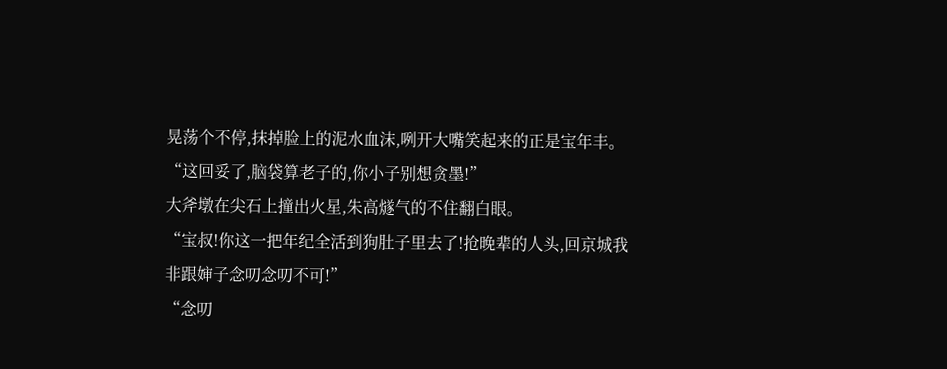晃荡个不停,抹掉脸上的泥水血沫,咧开大嘴笑起来的正是宝年丰。
“这回妥了,脑袋算老子的,你小子别想贪墨!”
大斧墩在尖石上撞出火星,朱高燧气的不住翻白眼。
“宝叔!你这一把年纪全活到狗肚子里去了!抢晚辈的人头,回京城我非跟婶子念叨念叨不可!”
“念叨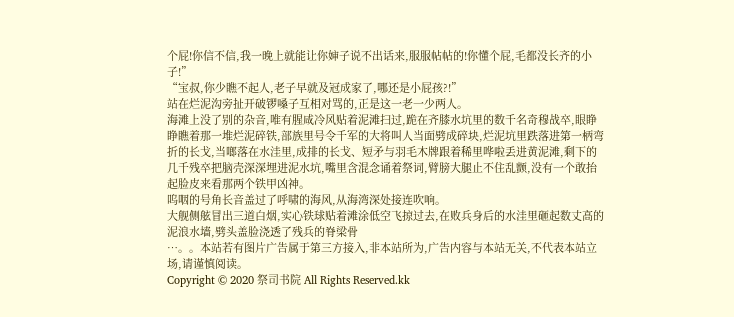个屁!你信不信,我一晚上就能让你婶子说不出话来,服服帖帖的!你懂个屁,毛都没长齐的小子!”
“宝叔,你少瞧不起人,老子早就及冠成家了,哪还是小屁孩?!”
站在烂泥沟旁扯开破锣嗓子互相对骂的,正是这一老一少两人。
海滩上没了别的杂音,唯有腥咸冷风贴着泥滩扫过,跪在齐膝水坑里的数千名奇穆战卒,眼睁睁瞧着那一堆烂泥碎铁,部族里号令千军的大将叫人当面劈成碎块,烂泥坑里跌落进第一柄弯折的长戈,当啷落在水洼里,成排的长戈、短矛与羽毛木牌跟着稀里哗啦丢进黄泥滩,剩下的几千残卒把脑壳深深埋进泥水坑,嘴里含混念诵着祭词,臂膀大腿止不住乱颤,没有一个敢抬起脸皮来看那两个铁甲凶神。
呜咽的号角长音盖过了呼啸的海风,从海湾深处接连吹响。
大舰侧舷冒出三道白烟,实心铁球贴着滩涂低空飞掠过去,在败兵身后的水洼里砸起数丈高的泥浪水墙,劈头盖脸浇透了残兵的脊梁骨
…。。本站若有图片广告属于第三方接入,非本站所为,广告内容与本站无关,不代表本站立场,请谨慎阅读。
Copyright © 2020 祭司书院 All Rights Reserved.kk